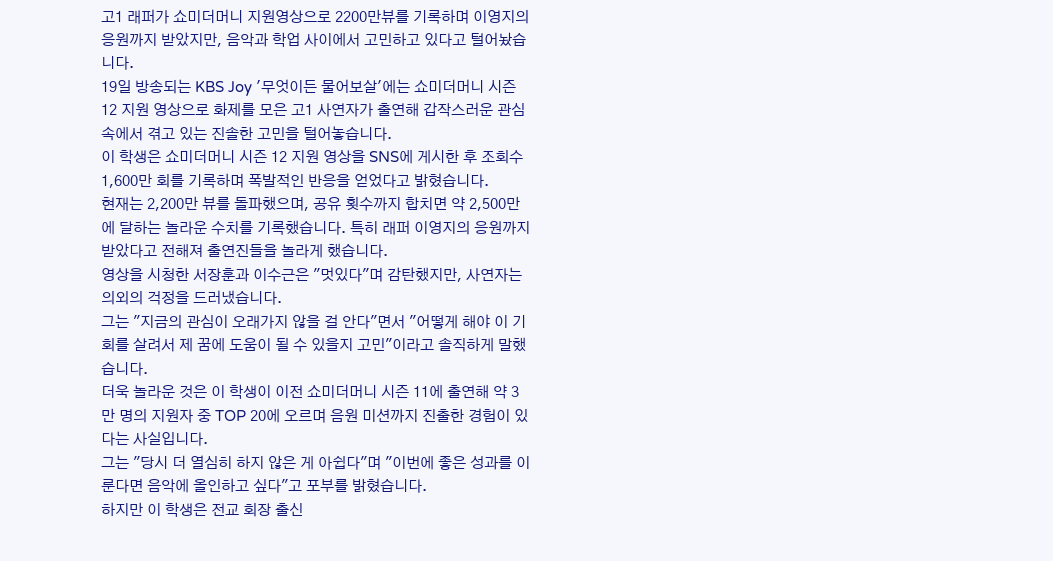고1 래퍼가 쇼미더머니 지원영상으로 2200만뷰를 기록하며 이영지의 응원까지 받았지만, 음악과 학업 사이에서 고민하고 있다고 털어놨습니다.
19일 방송되는 KBS Joy '무엇이든 물어보살'에는 쇼미더머니 시즌 12 지원 영상으로 화제를 모은 고1 사연자가 출연해 갑작스러운 관심 속에서 겪고 있는 진솔한 고민을 털어놓습니다.
이 학생은 쇼미더머니 시즌 12 지원 영상을 SNS에 게시한 후 조회수 1,600만 회를 기록하며 폭발적인 반응을 얻었다고 밝혔습니다.
현재는 2,200만 뷰를 돌파했으며, 공유 횟수까지 합치면 약 2,500만에 달하는 놀라운 수치를 기록했습니다. 특히 래퍼 이영지의 응원까지 받았다고 전해져 출연진들을 놀라게 했습니다.
영상을 시청한 서장훈과 이수근은 "멋있다"며 감탄했지만, 사연자는 의외의 걱정을 드러냈습니다.
그는 "지금의 관심이 오래가지 않을 걸 안다"면서 "어떻게 해야 이 기회를 살려서 제 꿈에 도움이 될 수 있을지 고민"이라고 솔직하게 말했습니다.
더욱 놀라운 것은 이 학생이 이전 쇼미더머니 시즌 11에 출연해 약 3만 명의 지원자 중 TOP 20에 오르며 음원 미션까지 진출한 경험이 있다는 사실입니다.
그는 "당시 더 열심히 하지 않은 게 아쉽다"며 "이번에 좋은 성과를 이룬다면 음악에 올인하고 싶다"고 포부를 밝혔습니다.
하지만 이 학생은 전교 회장 출신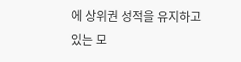에 상위권 성적을 유지하고 있는 모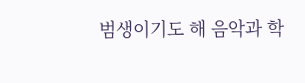범생이기도 해 음악과 학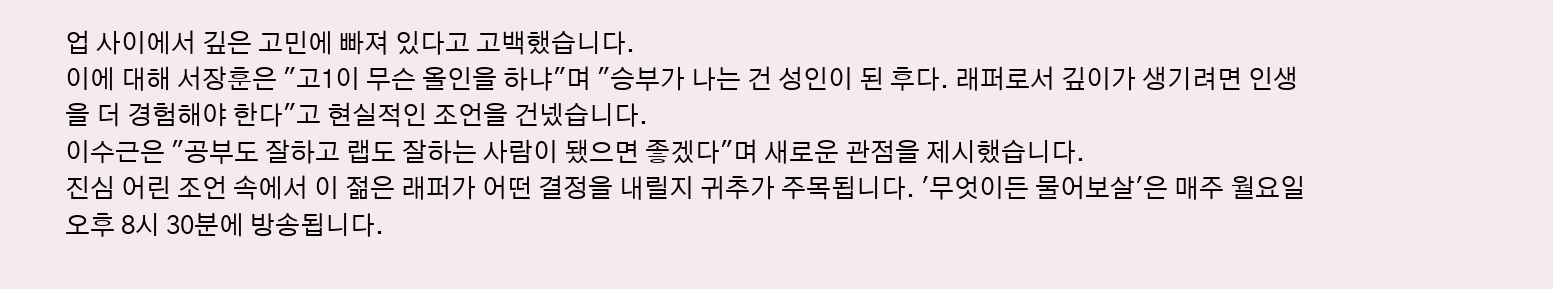업 사이에서 깊은 고민에 빠져 있다고 고백했습니다.
이에 대해 서장훈은 "고1이 무슨 올인을 하냐"며 "승부가 나는 건 성인이 된 후다. 래퍼로서 깊이가 생기려면 인생을 더 경험해야 한다"고 현실적인 조언을 건넸습니다.
이수근은 "공부도 잘하고 랩도 잘하는 사람이 됐으면 좋겠다"며 새로운 관점을 제시했습니다.
진심 어린 조언 속에서 이 젊은 래퍼가 어떤 결정을 내릴지 귀추가 주목됩니다. '무엇이든 물어보살'은 매주 월요일 오후 8시 30분에 방송됩니다.